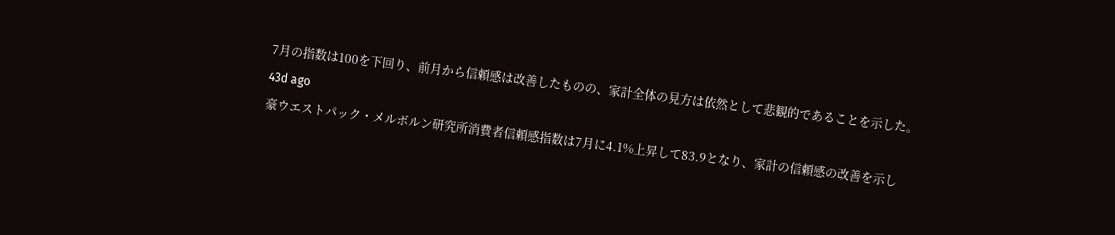7月の指数は100を下回り、前月から信頼感は改善したものの、家計全体の見方は依然として悲観的であることを示した。
43d ago
豪ウエストパック・メルボルン研究所消費者信頼感指数は7月に4.1%上昇して83.9となり、家計の信頼感の改善を示し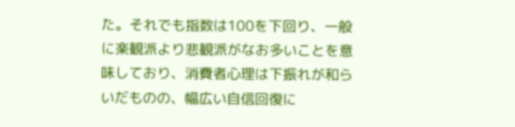た。それでも指数は100を下回り、一般に楽観派より悲観派がなお多いことを意味しており、消費者心理は下振れが和らいだものの、幅広い自信回復に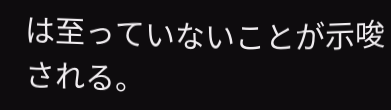は至っていないことが示唆される。